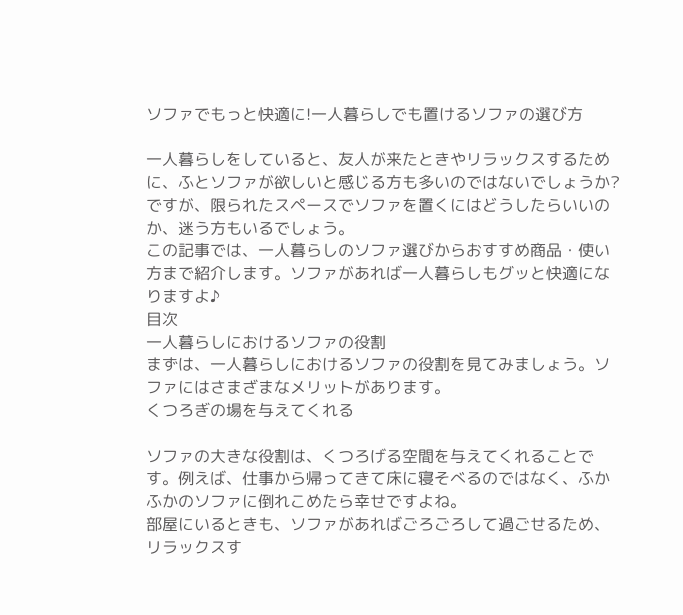ソファでもっと快適に!一人暮らしでも置けるソファの選び方

一人暮らしをしていると、友人が来たときやリラックスするために、ふとソファが欲しいと感じる方も多いのではないでしょうか?ですが、限られたスペースでソファを置くにはどうしたらいいのか、迷う方もいるでしょう。
この記事では、一人暮らしのソファ選びからおすすめ商品・使い方まで紹介します。ソファがあれば一人暮らしもグッと快適になりますよ♪
目次
一人暮らしにおけるソファの役割
まずは、一人暮らしにおけるソファの役割を見てみましょう。ソファにはさまざまなメリットがあります。
くつろぎの場を与えてくれる

ソファの大きな役割は、くつろげる空間を与えてくれることです。例えば、仕事から帰ってきて床に寝そべるのではなく、ふかふかのソファに倒れこめたら幸せですよね。
部屋にいるときも、ソファがあればごろごろして過ごせるため、リラックスす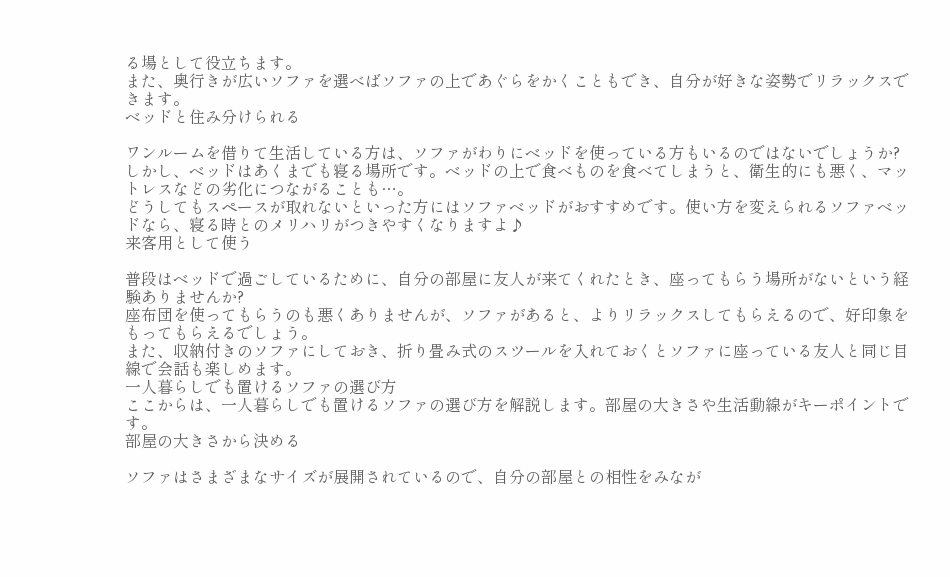る場として役立ちます。
また、奥行きが広いソファを選べばソファの上であぐらをかくこともでき、自分が好きな姿勢でリラックスできます。
ベッドと住み分けられる

ワンルームを借りて生活している方は、ソファがわりにベッドを使っている方もいるのではないでしょうか?
しかし、ベッドはあくまでも寝る場所です。ベッドの上で食べものを食べてしまうと、衛生的にも悪く、マットレスなどの劣化につながることも…。
どうしてもスペースが取れないといった方にはソファベッドがおすすめです。使い方を変えられるソファベッドなら、寝る時とのメリハリがつきやすくなりますよ♪
来客用として使う

普段はベッドで過ごしているために、自分の部屋に友人が来てくれたとき、座ってもらう場所がないという経験ありませんか?
座布団を使ってもらうのも悪くありませんが、ソファがあると、よりリラックスしてもらえるので、好印象をもってもらえるでしょう。
また、収納付きのソファにしておき、折り畳み式のスツールを入れておくとソファに座っている友人と同じ目線で会話も楽しめます。
一人暮らしでも置けるソファの選び方
ここからは、一人暮らしでも置けるソファの選び方を解説します。部屋の大きさや生活動線がキーポイントです。
部屋の大きさから決める

ソファはさまざまなサイズが展開されているので、自分の部屋との相性をみなが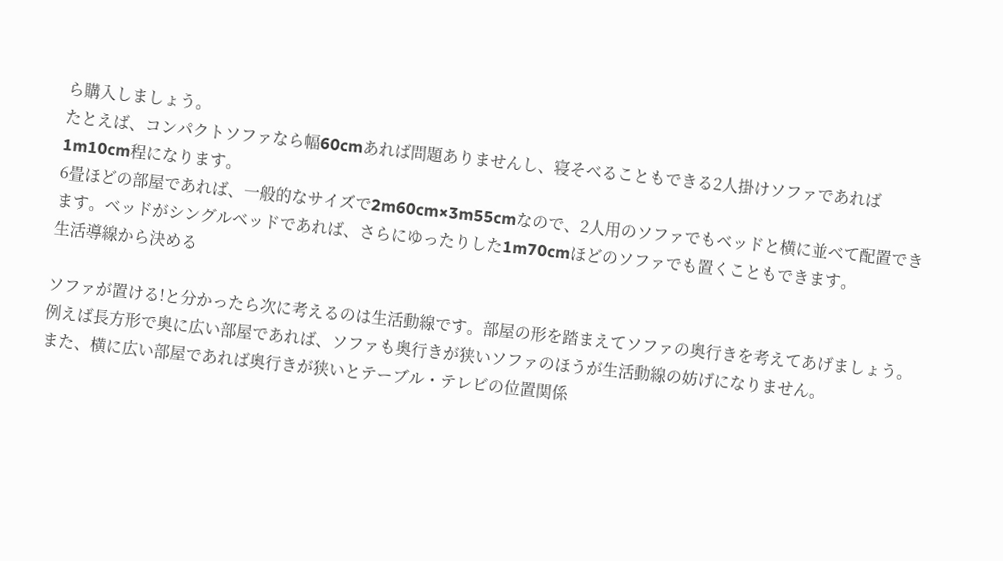ら購入しましょう。
たとえば、コンパクトソファなら幅60cmあれば問題ありませんし、寝そべることもできる2人掛けソファであれば1m10cm程になります。
6畳ほどの部屋であれば、一般的なサイズで2m60cm×3m55cmなので、2人用のソファでもベッドと横に並べて配置できます。ベッドがシングルベッドであれば、さらにゆったりした1m70cmほどのソファでも置くこともできます。
生活導線から決める

ソファが置ける!と分かったら次に考えるのは生活動線です。部屋の形を踏まえてソファの奥行きを考えてあげましょう。
例えば長方形で奥に広い部屋であれば、ソファも奥行きが狭いソファのほうが生活動線の妨げになりません。
また、横に広い部屋であれば奥行きが狭いとテーブル・テレビの位置関係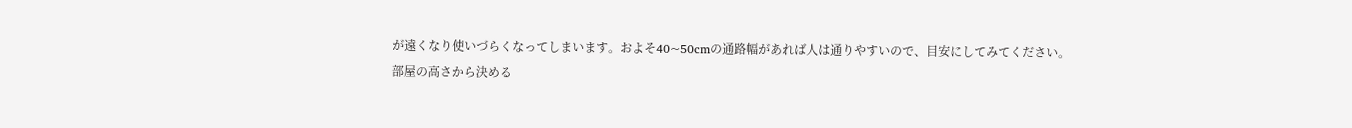が遠くなり使いづらくなってしまいます。およそ40~50cmの通路幅があれば人は通りやすいので、目安にしてみてください。
部屋の高さから決める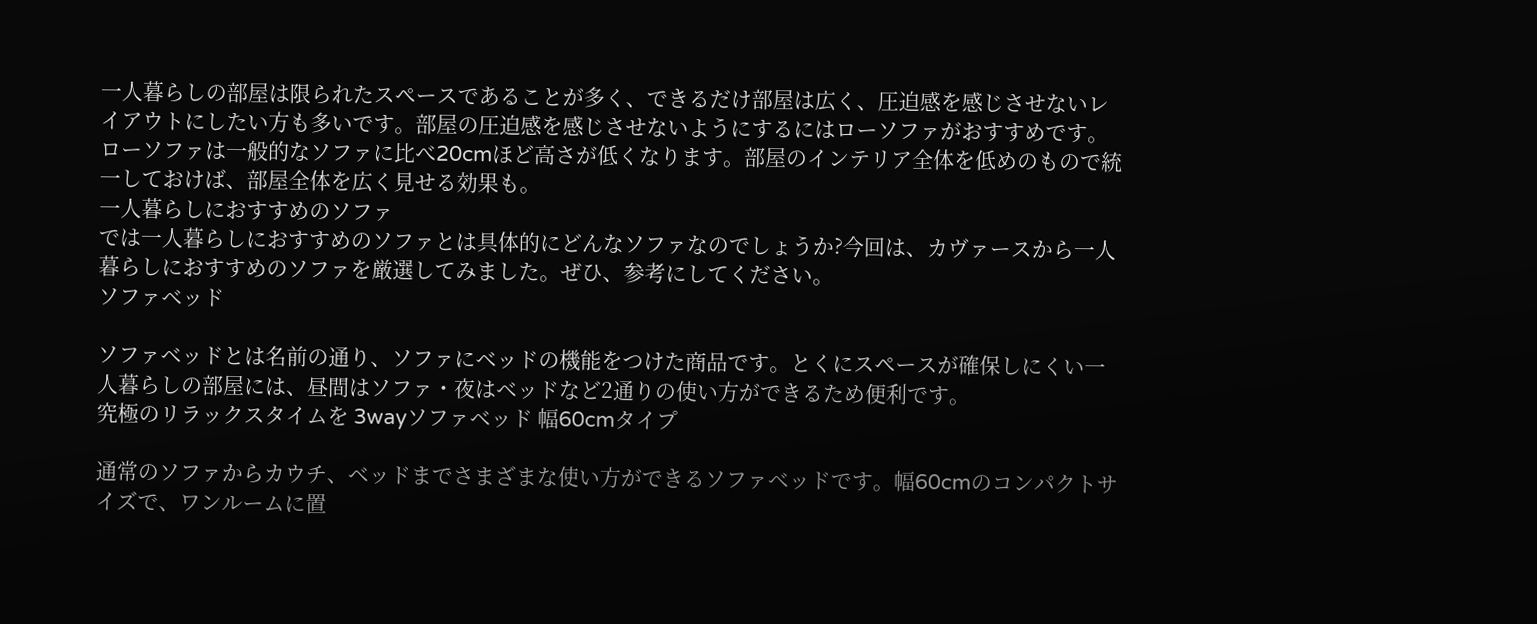一人暮らしの部屋は限られたスペースであることが多く、できるだけ部屋は広く、圧迫感を感じさせないレイアウトにしたい方も多いです。部屋の圧迫感を感じさせないようにするにはローソファがおすすめです。
ローソファは一般的なソファに比べ20cmほど高さが低くなります。部屋のインテリア全体を低めのもので統一しておけば、部屋全体を広く見せる効果も。
一人暮らしにおすすめのソファ
では一人暮らしにおすすめのソファとは具体的にどんなソファなのでしょうか?今回は、カヴァースから一人暮らしにおすすめのソファを厳選してみました。ぜひ、参考にしてください。
ソファベッド

ソファベッドとは名前の通り、ソファにベッドの機能をつけた商品です。とくにスペースが確保しにくい一人暮らしの部屋には、昼間はソファ・夜はベッドなど2通りの使い方ができるため便利です。
究極のリラックスタイムを 3wayソファベッド 幅60cmタイプ

通常のソファからカウチ、ベッドまでさまざまな使い方ができるソファベッドです。幅60cmのコンパクトサイズで、ワンルームに置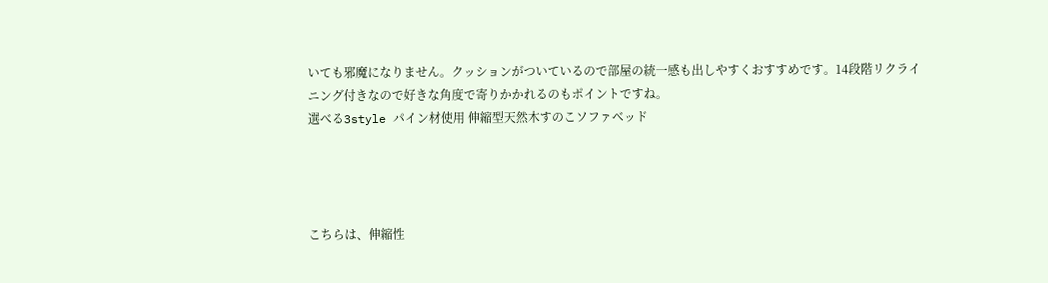いても邪魔になりません。クッションがついているので部屋の統一感も出しやすくおすすめです。14段階リクライニング付きなので好きな角度で寄りかかれるのもポイントですね。
選べる3style パイン材使用 伸縮型天然木すのこソファベッド




こちらは、伸縮性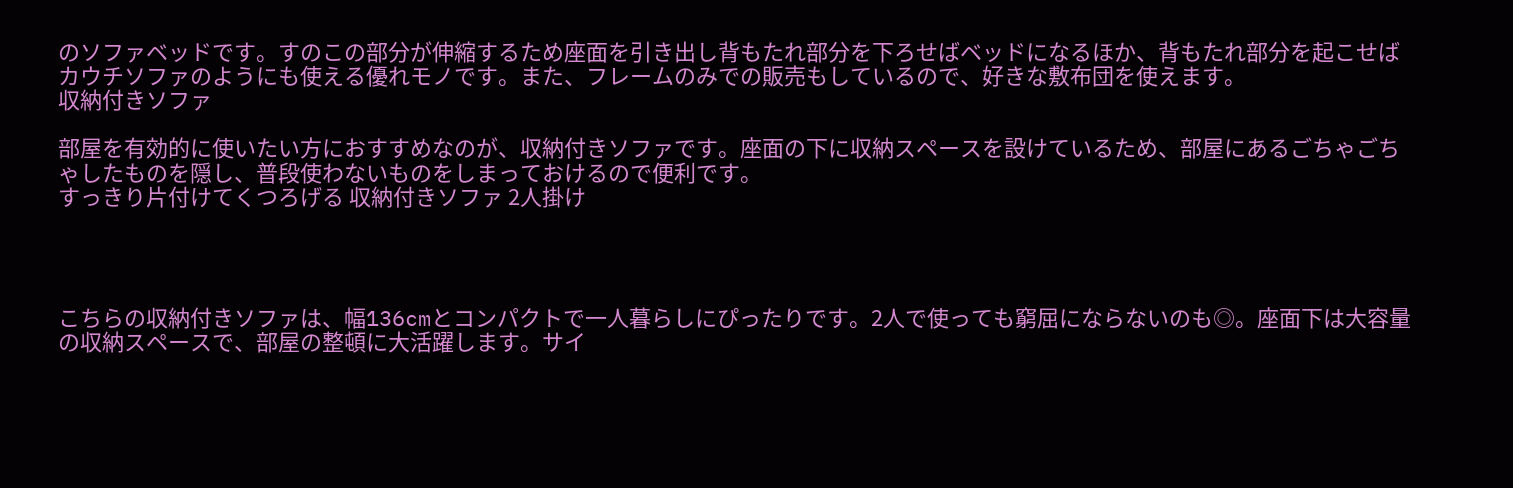のソファベッドです。すのこの部分が伸縮するため座面を引き出し背もたれ部分を下ろせばベッドになるほか、背もたれ部分を起こせばカウチソファのようにも使える優れモノです。また、フレームのみでの販売もしているので、好きな敷布団を使えます。
収納付きソファ

部屋を有効的に使いたい方におすすめなのが、収納付きソファです。座面の下に収納スペースを設けているため、部屋にあるごちゃごちゃしたものを隠し、普段使わないものをしまっておけるので便利です。
すっきり片付けてくつろげる 収納付きソファ 2人掛け




こちらの収納付きソファは、幅136cmとコンパクトで一人暮らしにぴったりです。2人で使っても窮屈にならないのも◎。座面下は大容量の収納スペースで、部屋の整頓に大活躍します。サイ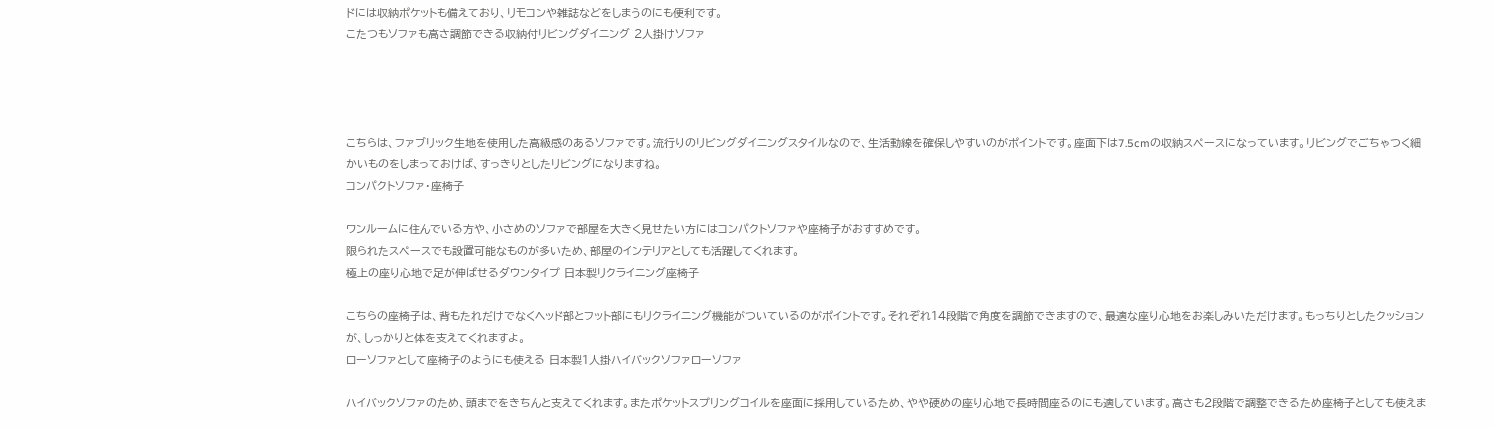ドには収納ポケットも備えており、リモコンや雑誌などをしまうのにも便利です。
こたつもソファも高さ調節できる収納付リビングダイニング 2人掛けソファ




こちらは、ファブリック生地を使用した高級感のあるソファです。流行りのリビングダイニングスタイルなので、生活動線を確保しやすいのがポイントです。座面下は7.5cmの収納スペースになっています。リビングでごちゃつく細かいものをしまっておけば、すっきりとしたリビングになりますね。
コンパクトソファ・座椅子

ワンルームに住んでいる方や、小さめのソファで部屋を大きく見せたい方にはコンパクトソファや座椅子がおすすめです。
限られたスペースでも設置可能なものが多いため、部屋のインテリアとしても活躍してくれます。
極上の座り心地で足が伸ばせるダウンタイプ 日本製リクライニング座椅子

こちらの座椅子は、背もたれだけでなくヘッド部とフット部にもリクライニング機能がついているのがポイントです。それぞれ14段階で角度を調節できますので、最適な座り心地をお楽しみいただけます。もっちりとしたクッションが、しっかりと体を支えてくれますよ。
ローソファとして座椅子のようにも使える 日本製1人掛ハイバックソファローソファ

ハイバックソファのため、頭までをきちんと支えてくれます。またポケットスプリングコイルを座面に採用しているため、やや硬めの座り心地で長時間座るのにも適しています。高さも2段階で調整できるため座椅子としても使えま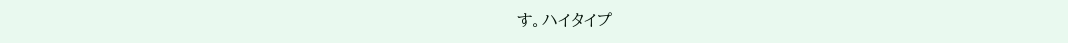す。ハイタイプ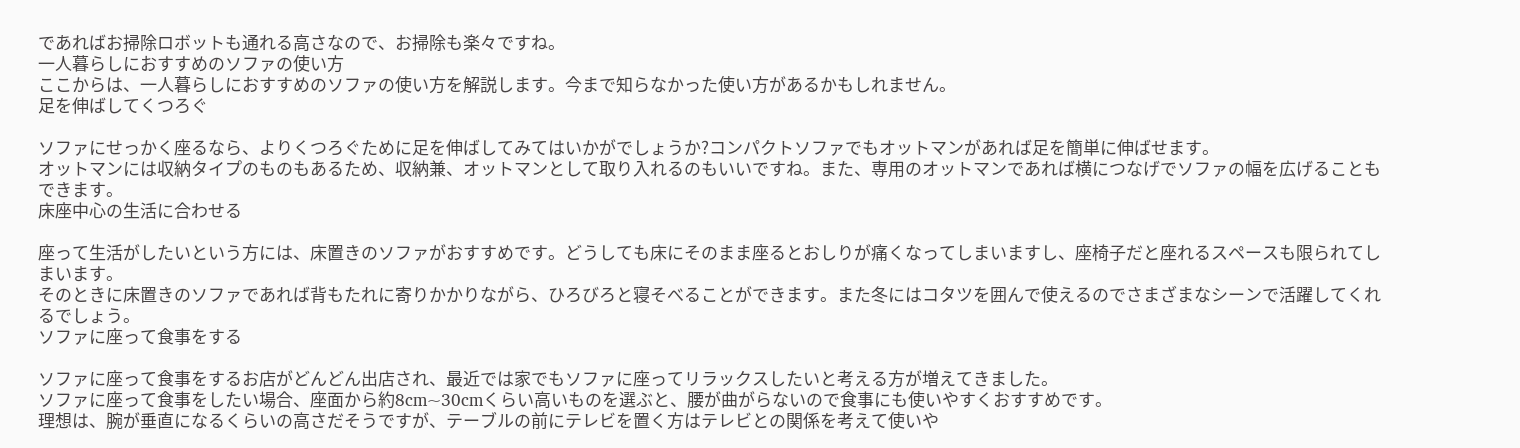であればお掃除ロボットも通れる高さなので、お掃除も楽々ですね。
一人暮らしにおすすめのソファの使い方
ここからは、一人暮らしにおすすめのソファの使い方を解説します。今まで知らなかった使い方があるかもしれません。
足を伸ばしてくつろぐ

ソファにせっかく座るなら、よりくつろぐために足を伸ばしてみてはいかがでしょうか?コンパクトソファでもオットマンがあれば足を簡単に伸ばせます。
オットマンには収納タイプのものもあるため、収納兼、オットマンとして取り入れるのもいいですね。また、専用のオットマンであれば横につなげでソファの幅を広げることもできます。
床座中心の生活に合わせる

座って生活がしたいという方には、床置きのソファがおすすめです。どうしても床にそのまま座るとおしりが痛くなってしまいますし、座椅子だと座れるスペースも限られてしまいます。
そのときに床置きのソファであれば背もたれに寄りかかりながら、ひろびろと寝そべることができます。また冬にはコタツを囲んで使えるのでさまざまなシーンで活躍してくれるでしょう。
ソファに座って食事をする

ソファに座って食事をするお店がどんどん出店され、最近では家でもソファに座ってリラックスしたいと考える方が増えてきました。
ソファに座って食事をしたい場合、座面から約8cm~30cmくらい高いものを選ぶと、腰が曲がらないので食事にも使いやすくおすすめです。
理想は、腕が垂直になるくらいの高さだそうですが、テーブルの前にテレビを置く方はテレビとの関係を考えて使いや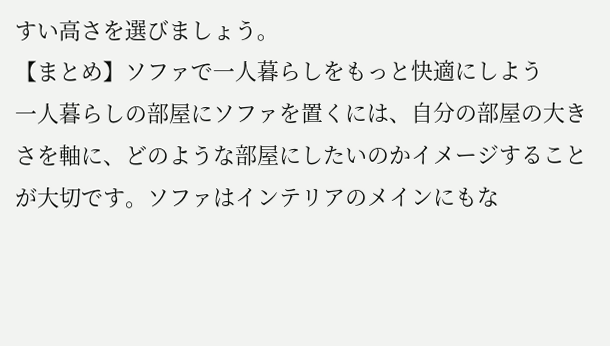すい高さを選びましょう。
【まとめ】ソファで一人暮らしをもっと快適にしよう
一人暮らしの部屋にソファを置くには、自分の部屋の大きさを軸に、どのような部屋にしたいのかイメージすることが大切です。ソファはインテリアのメインにもな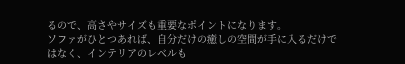るので、高さやサイズも重要なポイントになります。
ソファがひとつあれば、自分だけの癒しの空間が手に入るだけではなく、インテリアのレベルも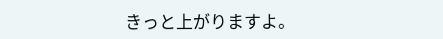きっと上がりますよ。